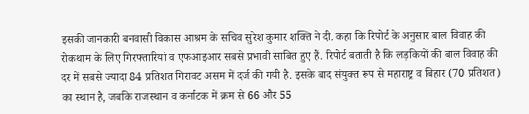इसकी जानकारी बनवासी विकास आश्रम के सचिव सुरेश कुमार शक्ति ने दी. कहा कि रिपोर्ट के अनुसार बाल विवाह की रोकथाम के लिए गिरफ्तारियां व एफआइआर सबसे प्रभावी साबित हुए हैं. रिपोर्ट बताती है कि लड़कियों की बाल विवाह की दर में सबसे ज्यादा 84 प्रतिशत गिरावट असम में दर्ज की गयी है. इसके बाद संयुक्त रूप से महाराष्ट्र व बिहार (70 प्रतिशत) का स्थान है, जबकि राजस्थान व कर्नाटक में क्रम से 66 और 55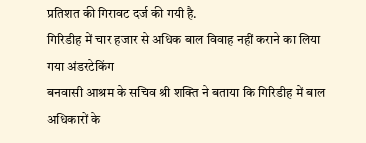प्रतिशत की गिरावट दर्ज की गयी है.
गिरिडीह में चार हजार से अधिक बाल विवाह नहीं कराने का लिया गया अंडरटेकिंग
बनवासी आश्रम के सचिव श्री शक्ति ने बताया कि गिरिडीह में बाल अधिकारों के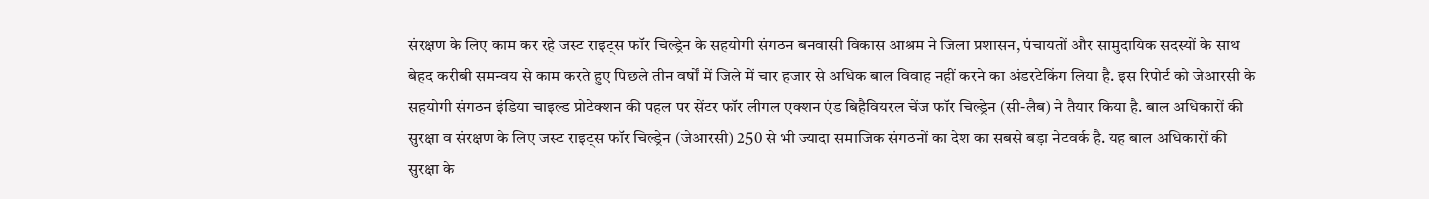संरक्षण के लिए काम कर रहे जस्ट राइट्स फॉर चिल्ड्रेन के सहयोगी संगठन बनवासी विकास आश्रम ने जिला प्रशासन, पंचायतों और सामुदायिक सदस्यों के साथ बेहद करीबी समन्वय से काम करते हुए पिछले तीन वर्षों में जिले में चार हजार से अधिक बाल विवाह नहीं करने का अंडरटेकिंग लिया है. इस रिपोर्ट को जेआरसी के सहयोगी संगठन इंडिया चाइल्ड प्रोटेक्शन की पहल पर सेंटर फॉर लीगल एक्शन एंड बिहैवियरल चेंज फॉर चिल्ड्रेन (सी-लैब) ने तैयार किया है. बाल अधिकारों की सुरक्षा व संरक्षण के लिए जस्ट राइट्स फॉर चिल्ड्रेन (जेआरसी) 250 से भी ज्यादा समाजिक संगठनों का देश का सबसे बड़ा नेटवर्क है. यह बाल अधिकारों की सुरक्षा के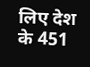लिए देश के 451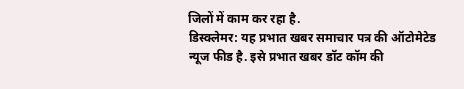जिलों में काम कर रहा है.
डिस्क्लेमर: यह प्रभात खबर समाचार पत्र की ऑटोमेटेड न्यूज फीड है. इसे प्रभात खबर डॉट कॉम की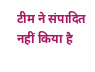टीम ने संपादित नहीं किया है